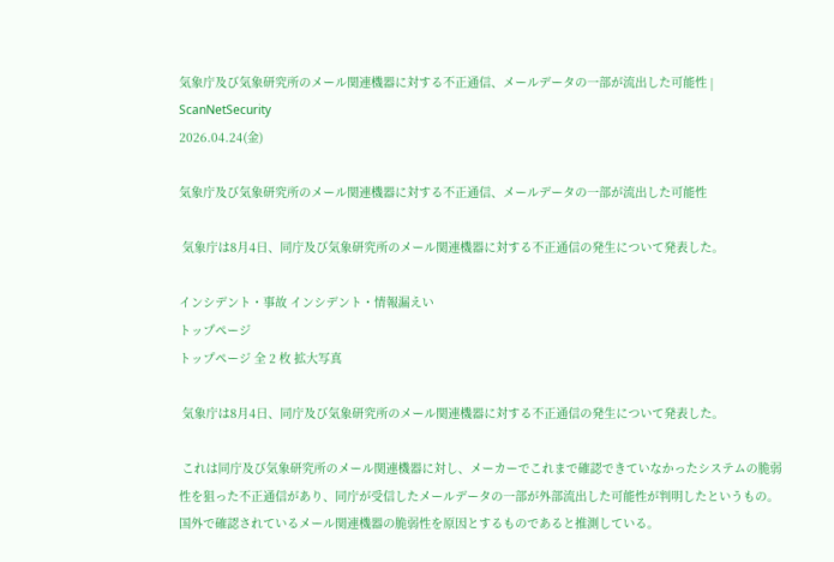気象庁及び気象研究所のメール関連機器に対する不正通信、メールデータの一部が流出した可能性 | ScanNetSecurity
2026.04.24(金)

気象庁及び気象研究所のメール関連機器に対する不正通信、メールデータの一部が流出した可能性

 気象庁は8月4日、同庁及び気象研究所のメール関連機器に対する不正通信の発生について発表した。

インシデント・事故 インシデント・情報漏えい
トップページ
トップページ 全 2 枚 拡大写真

 気象庁は8月4日、同庁及び気象研究所のメール関連機器に対する不正通信の発生について発表した。

 これは同庁及び気象研究所のメール関連機器に対し、メーカーでこれまで確認できていなかったシステムの脆弱性を狙った不正通信があり、同庁が受信したメールデータの一部が外部流出した可能性が判明したというもの。国外で確認されているメール関連機器の脆弱性を原因とするものであると推測している。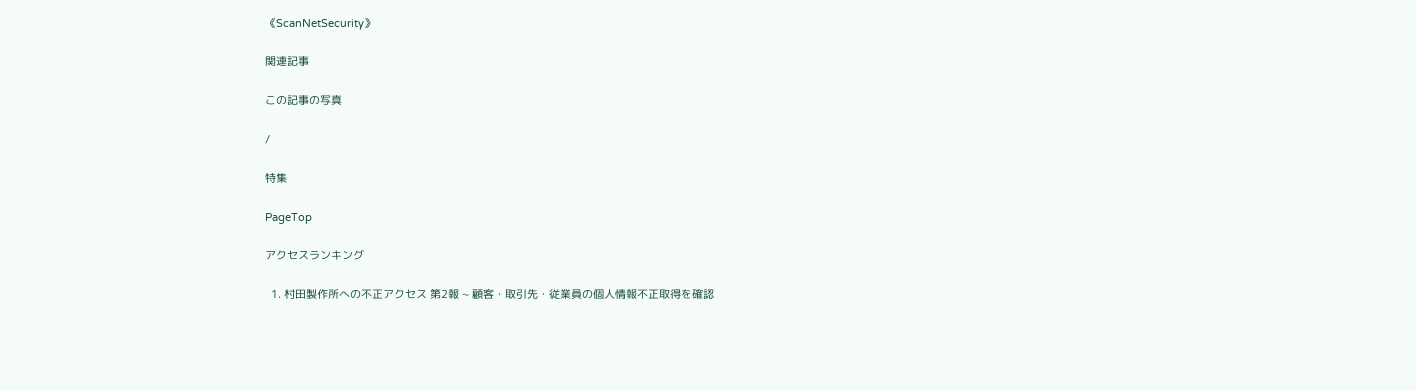《ScanNetSecurity》

関連記事

この記事の写真

/

特集

PageTop

アクセスランキング

  1. 村田製作所への不正アクセス 第2報 ~ 顧客・取引先・従業員の個人情報不正取得を確認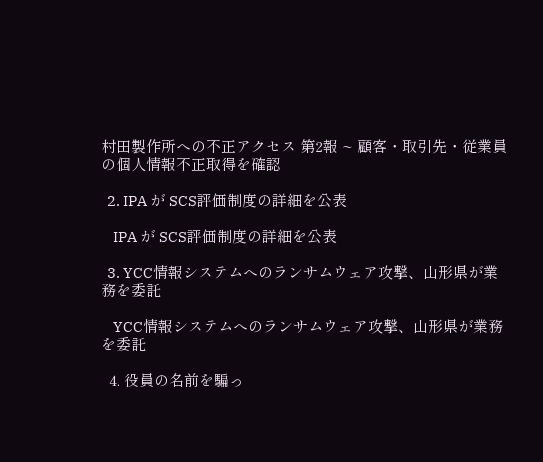村田製作所への不正アクセス 第2報 ~ 顧客・取引先・従業員の個人情報不正取得を確認

  2. IPA が SCS評価制度の詳細を公表

    IPA が SCS評価制度の詳細を公表

  3. YCC情報システムへのランサムウェア攻撃、山形県が業務を委託

    YCC情報システムへのランサムウェア攻撃、山形県が業務を委託

  4. 役員の名前を騙っ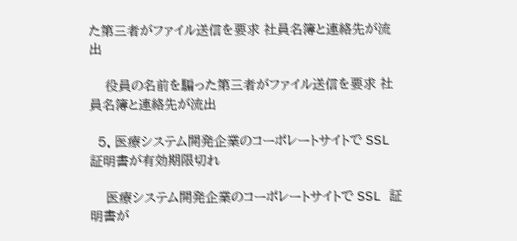た第三者がファイル送信を要求 社員名簿と連絡先が流出

    役員の名前を騙った第三者がファイル送信を要求 社員名簿と連絡先が流出

  5. 医療システム開発企業のコーポレートサイトで SSL 証明書が有効期限切れ

    医療システム開発企業のコーポレートサイトで SSL 証明書が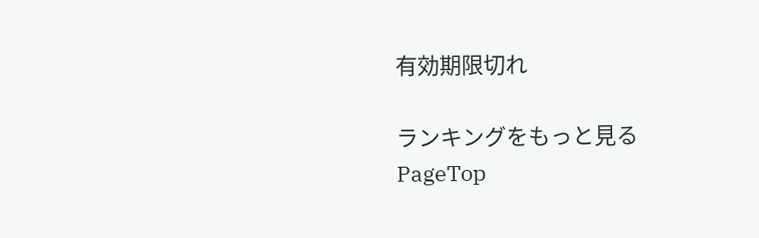有効期限切れ

ランキングをもっと見る
PageTop